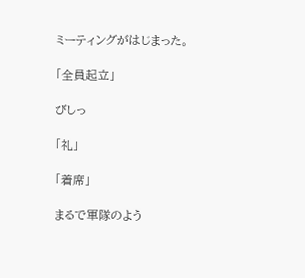ミーティングがはじまった。

「全員起立」

びしっ

「礼」

「着席」

まるで軍隊のよう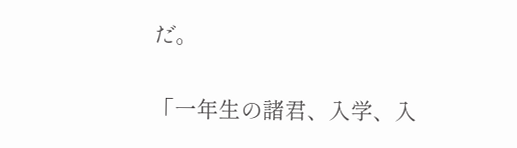だ。

「一年生の諸君、入学、入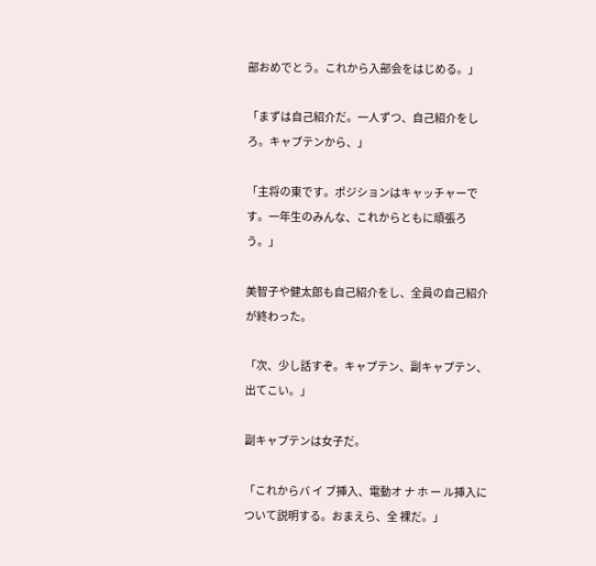部おめでとう。これから入部会をはじめる。」

「まずは自己紹介だ。一人ずつ、自己紹介をしろ。キャプテンから、」

「主将の東です。ポジションはキャッチャーです。一年生のみんな、これからともに頑張ろう。」

美智子や健太郎も自己紹介をし、全員の自己紹介が終わった。

「次、少し話すぞ。キャプテン、副キャプテン、出てこい。」

副キャプテンは女子だ。

「これからバ イ ブ挿入、電動オ ナ ホ ー ル挿入について説明する。おまえら、全 裸だ。」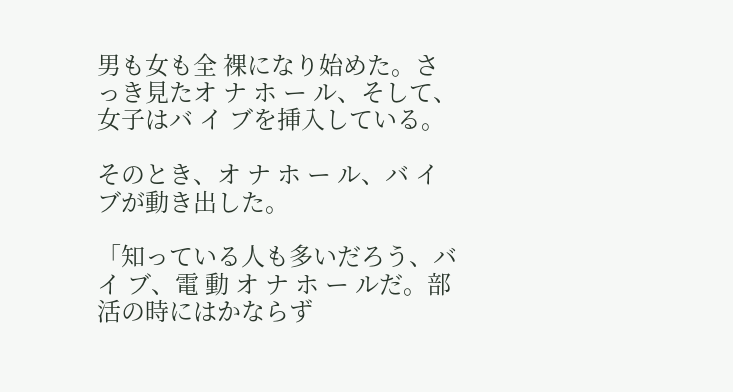男も女も全 裸になり始めた。さっき見たオ ナ ホ ー ル、そして、女子はバ イ ブを挿入している。

そのとき、オ ナ ホ ー ル、バ イ  ブが動き出した。

「知っている人も多いだろう、バ イ ブ、電 動 オ ナ ホ ー ルだ。部活の時にはかならず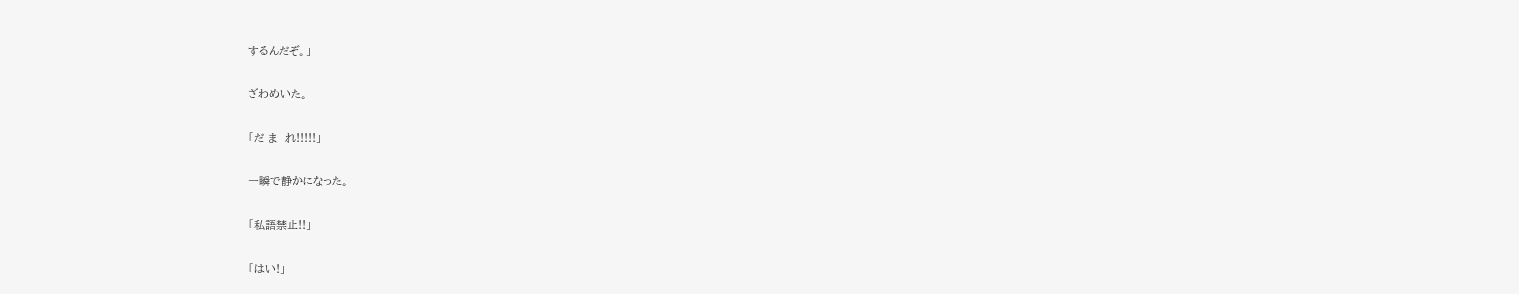するんだぞ。」

ざわめいた。

「だ ま  れ!!!!!」

一瞬で静かになった。

「私語禁止!!」

「はい!」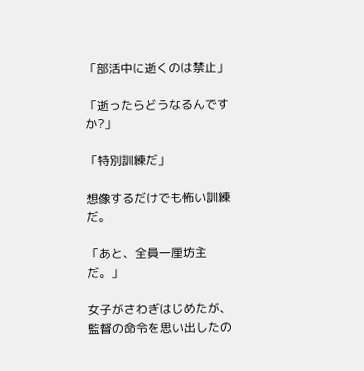「部活中に逝くのは禁止」

「逝ったらどうなるんですか?」

「特別訓練だ」

想像するだけでも怖い訓練だ。

「あと、全員一厘坊主だ。」

女子がさわぎはじめたが、監督の命令を思い出したの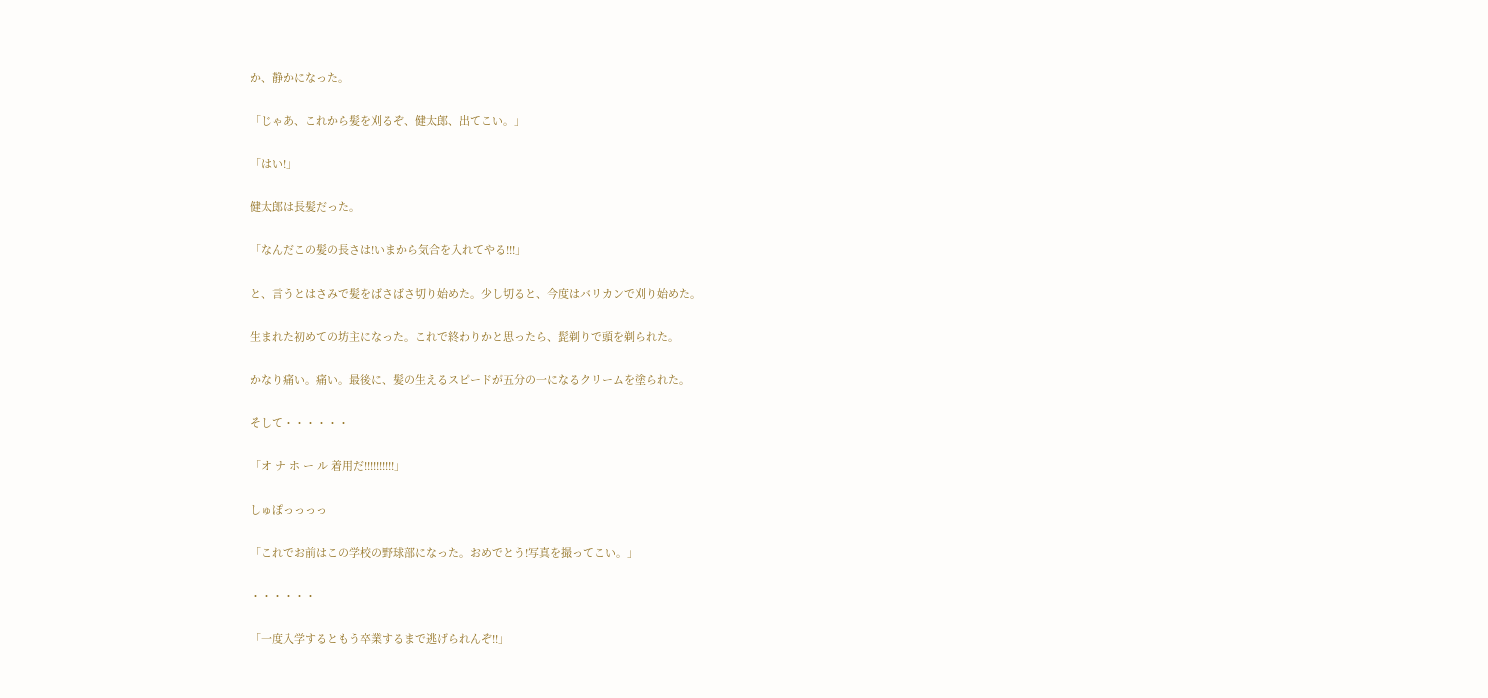か、静かになった。

「じゃあ、これから髪を刈るぞ、健太郎、出てこい。」

「はい!」

健太郎は長髪だった。

「なんだこの髪の長さは!いまから気合を入れてやる!!!」

と、言うとはさみで髪をばさばさ切り始めた。少し切ると、今度はバリカンで刈り始めた。

生まれた初めての坊主になった。これで終わりかと思ったら、髭剃りで頭を剃られた。

かなり痛い。痛い。最後に、髪の生えるスピードが五分の一になるクリームを塗られた。

そして・・・・・・

「オ ナ ホ ー ル 着用だ!!!!!!!!!!」

しゅぽっっっっ

「これでお前はこの学校の野球部になった。おめでとう!写真を撮ってこい。」

・・・・・・

「一度入学するともう卒業するまで逃げられんぞ!!」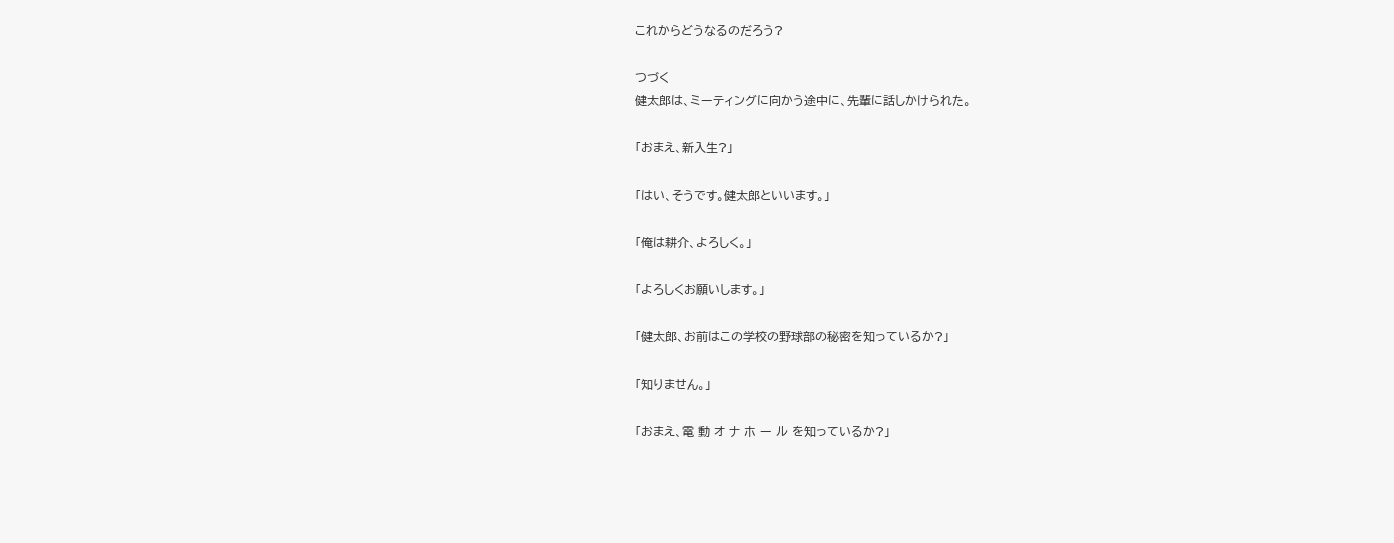これからどうなるのだろう?

つづく
健太郎は、ミーティングに向かう途中に、先輩に話しかけられた。

「おまえ、新入生?」

「はい、そうです。健太郎といいます。」

「俺は耕介、よろしく。」

「よろしくお願いします。」

「健太郎、お前はこの学校の野球部の秘密を知っているか?」

「知りません。」

「おまえ、電 動 オ ナ ホ ー ル を知っているか?」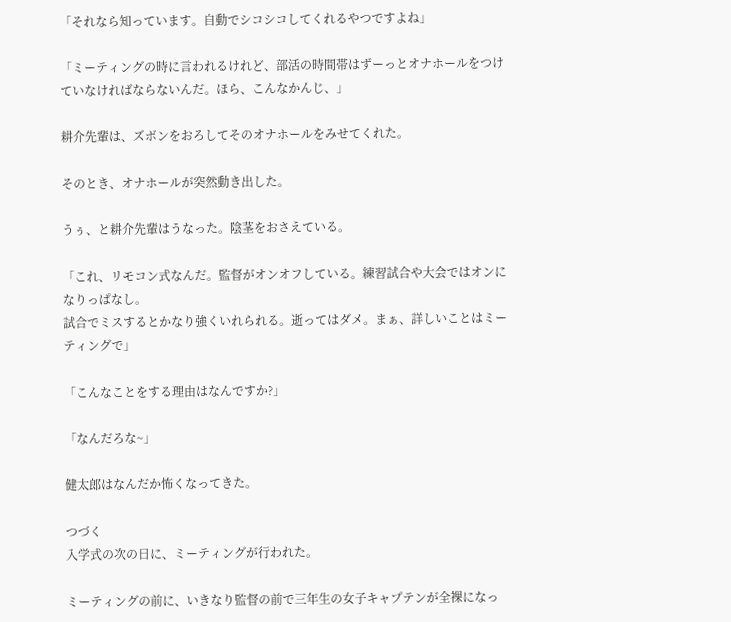「それなら知っています。自動でシコシコしてくれるやつですよね」

「ミーティングの時に言われるけれど、部活の時間帯はずーっとオナホールをつけていなければならないんだ。ほら、こんなかんじ、」

耕介先輩は、ズボンをおろしてそのオナホールをみせてくれた。

そのとき、オナホールが突然動き出した。

うぅ、と耕介先輩はうなった。陰茎をおさえている。

「これ、リモコン式なんだ。監督がオンオフしている。練習試合や大会ではオンになりっぱなし。
試合でミスするとかなり強くいれられる。逝ってはダメ。まぁ、詳しいことはミーティングで」

「こんなことをする理由はなんですか?」

「なんだろな~」

健太郎はなんだか怖くなってきた。

つづく
入学式の次の日に、ミーティングが行われた。

ミーティングの前に、いきなり監督の前で三年生の女子キャプテンが全裸になっ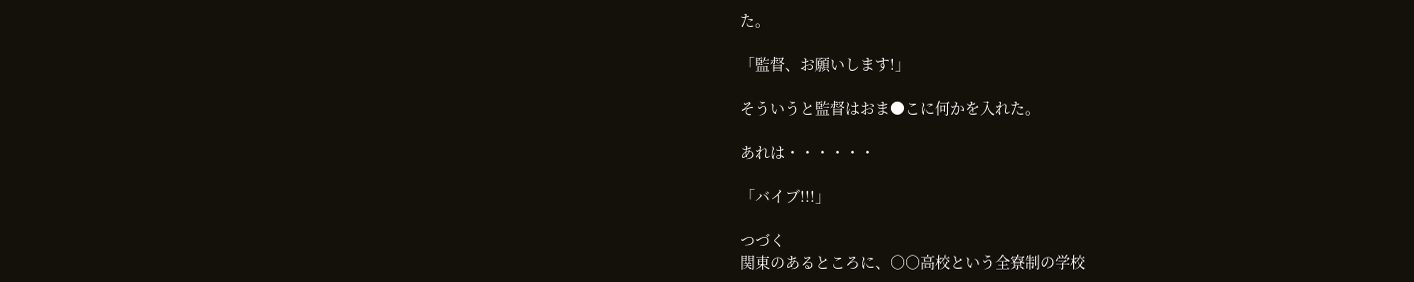た。

「監督、お願いします!」

そういうと監督はおま●こに何かを入れた。

あれは・・・・・・

「バイブ!!!」

つづく
関東のあるところに、○○高校という全寮制の学校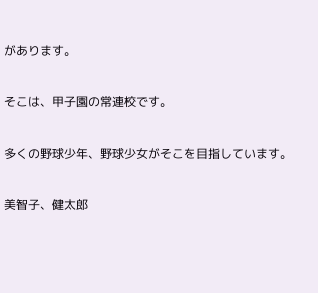があります。

そこは、甲子園の常連校です。

多くの野球少年、野球少女がそこを目指しています。

美智子、健太郎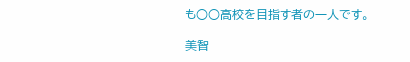も○○高校を目指す者の一人です。

美智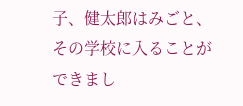子、健太郎はみごと、その学校に入ることができまし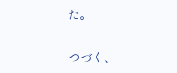た。

つづく、